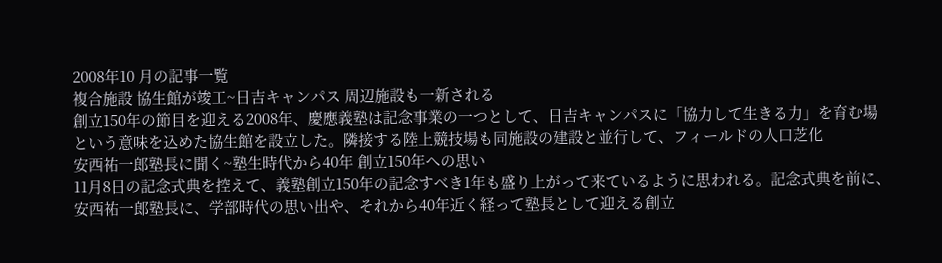2008年10 月の記事一覧
複合施設 協生館が竣工~日吉キャンパス 周辺施設も一新される
創立150年の節目を迎える2008年、慶應義塾は記念事業の一つとして、日吉キャンパスに「協力して生きる力」を育む場という意味を込めた協生館を設立した。隣接する陸上競技場も同施設の建設と並行して、フィールドの人口芝化
安西祐一郎塾長に聞く~塾生時代から40年 創立150年への思い
11月8日の記念式典を控えて、義塾創立150年の記念すべき1年も盛り上がって来ているように思われる。記念式典を前に、安西祐一郎塾長に、学部時代の思い出や、それから40年近く経って塾長として迎える創立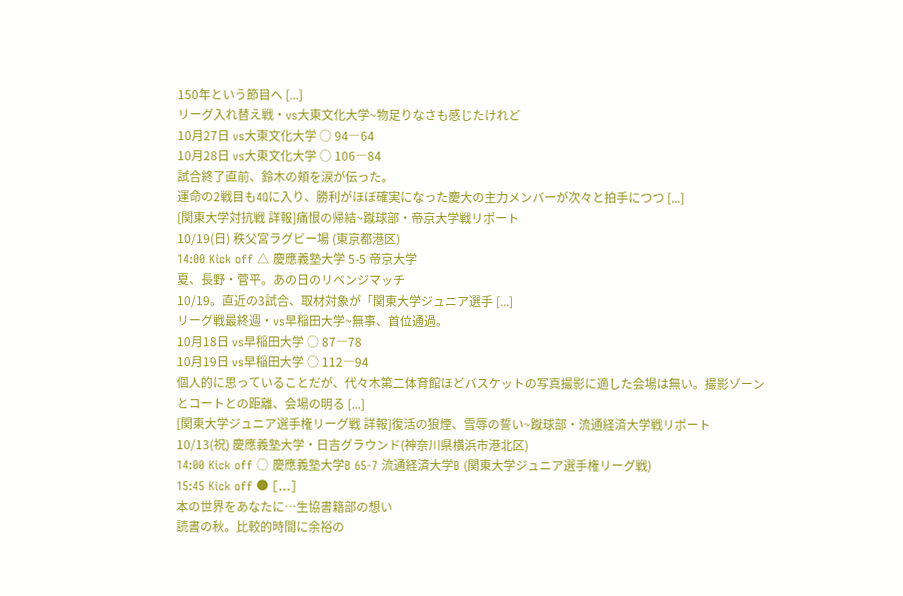150年という節目へ [...]
リーグ入れ替え戦・vs大東文化大学~物足りなさも感じたけれど
10月27日 vs大東文化大学 ○ 94―64
10月28日 vs大東文化大学 ○ 106―84
試合終了直前、鈴木の頬を涙が伝った。
運命の2戦目も4Qに入り、勝利がほぼ確実になった慶大の主力メンバーが次々と拍手につつ [...]
[関東大学対抗戦 詳報]痛恨の帰結~蹴球部・帝京大学戦リポート
10/19(日) 秩父宮ラグビー場 (東京都港区)
14:00 Kick off △ 慶應義塾大学 5-5 帝京大学
夏、長野・菅平。あの日のリベンジマッチ
10/19。直近の3試合、取材対象が「関東大学ジュニア選手 [...]
リーグ戦最終週・vs早稲田大学~無事、首位通過。
10月18日 vs早稲田大学 ○ 87―78
10月19日 vs早稲田大学 ○ 112―94
個人的に思っていることだが、代々木第二体育館ほどバスケットの写真撮影に適した会場は無い。撮影ゾーンとコートとの距離、会場の明る [...]
[関東大学ジュニア選手権リーグ戦 詳報]復活の狼煙、雪辱の誓い~蹴球部・流通経済大学戦リポート
10/13(祝) 慶應義塾大学・日吉グラウンド(神奈川県横浜市港北区)
14:00 Kick off ○ 慶應義塾大学B 65-7 流通経済大学B (関東大学ジュニア選手権リーグ戦)
15:45 Kick off ● [...]
本の世界をあなたに…生協書籍部の想い
読書の秋。比較的時間に余裕の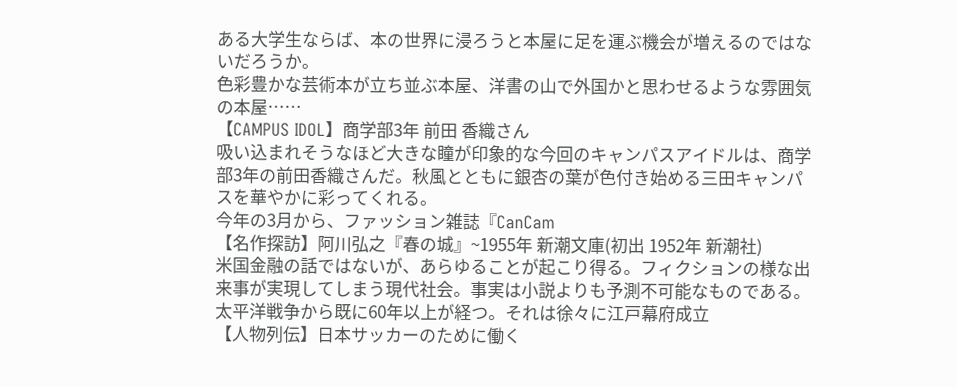ある大学生ならば、本の世界に浸ろうと本屋に足を運ぶ機会が増えるのではないだろうか。
色彩豊かな芸術本が立ち並ぶ本屋、洋書の山で外国かと思わせるような雰囲気の本屋……
【CAMPUS IDOL】商学部3年 前田 香織さん
吸い込まれそうなほど大きな瞳が印象的な今回のキャンパスアイドルは、商学部3年の前田香織さんだ。秋風とともに銀杏の葉が色付き始める三田キャンパスを華やかに彩ってくれる。
今年の3月から、ファッション雑誌『CanCam
【名作探訪】阿川弘之『春の城』~1955年 新潮文庫(初出 1952年 新潮社)
米国金融の話ではないが、あらゆることが起こり得る。フィクションの様な出来事が実現してしまう現代社会。事実は小説よりも予測不可能なものである。
太平洋戦争から既に60年以上が経つ。それは徐々に江戸幕府成立
【人物列伝】日本サッカーのために働く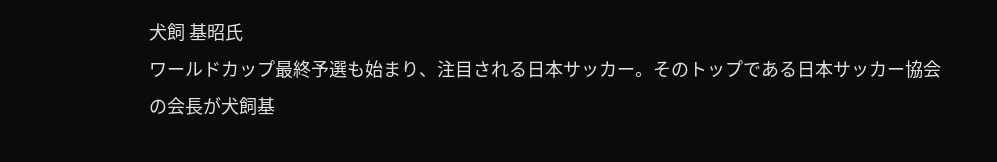犬飼 基昭氏
ワールドカップ最終予選も始まり、注目される日本サッカー。そのトップである日本サッカー協会の会長が犬飼基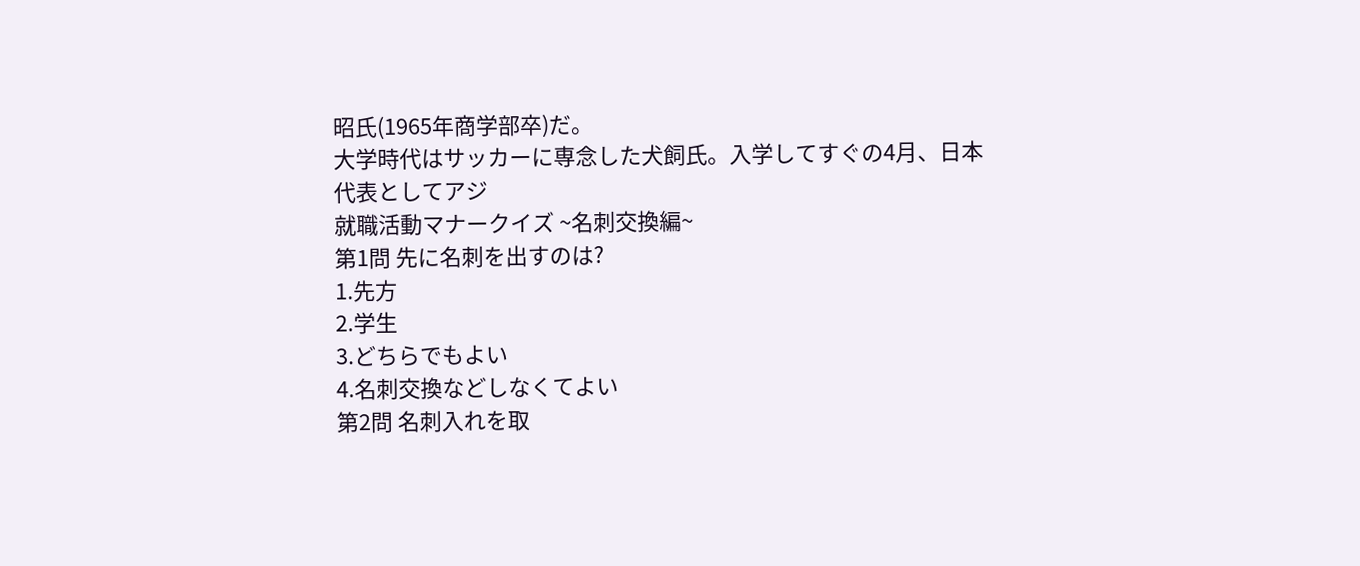昭氏(1965年商学部卒)だ。
大学時代はサッカーに専念した犬飼氏。入学してすぐの4月、日本代表としてアジ
就職活動マナークイズ ~名刺交換編~
第1問 先に名刺を出すのは?
1.先方
2.学生
3.どちらでもよい
4.名刺交換などしなくてよい
第2問 名刺入れを取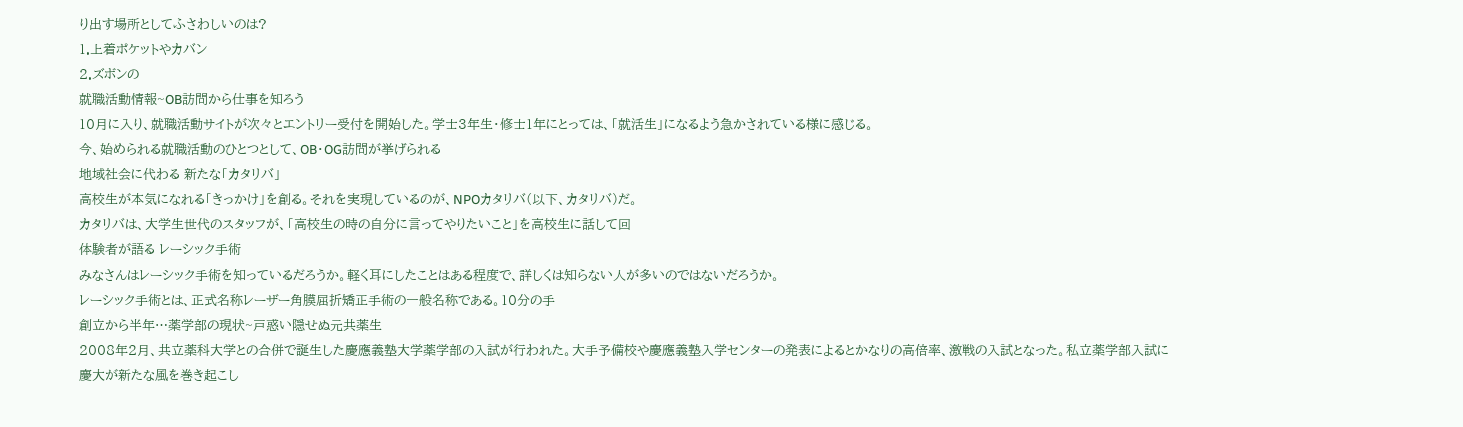り出す場所としてふさわしいのは?
1.上着ポケットやカバン
2.ズボンの
就職活動情報~OB訪問から仕事を知ろう
10月に入り、就職活動サイトが次々とエントリー受付を開始した。学士3年生・修士1年にとっては、「就活生」になるよう急かされている様に感じる。
今、始められる就職活動のひとつとして、OB・OG訪問が挙げられる
地域社会に代わる 新たな「カタリバ」
高校生が本気になれる「きっかけ」を創る。それを実現しているのが、NPOカタリバ(以下、カタリバ)だ。
カタリバは、大学生世代のスタッフが、「高校生の時の自分に言ってやりたいこと」を高校生に話して回
体験者が語る レーシック手術
みなさんはレーシック手術を知っているだろうか。軽く耳にしたことはある程度で、詳しくは知らない人が多いのではないだろうか。
レーシック手術とは、正式名称レーザー角膜屈折矯正手術の一般名称である。10分の手
創立から半年…薬学部の現状~戸惑い隠せぬ元共薬生
2008年2月、共立薬科大学との合併で誕生した慶應義塾大学薬学部の入試が行われた。大手予備校や慶應義塾入学センターの発表によるとかなりの高倍率、激戦の入試となった。私立薬学部入試に慶大が新たな風を巻き起こし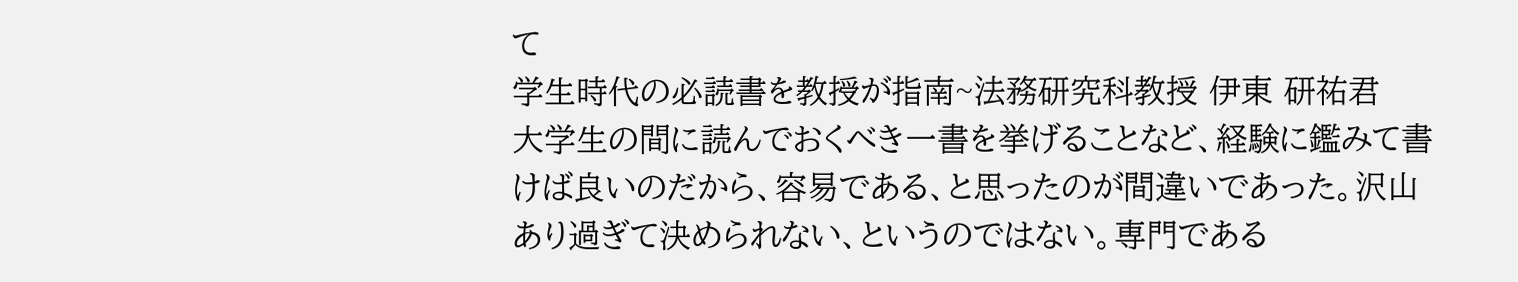て
学生時代の必読書を教授が指南~法務研究科教授 伊東 研祐君
大学生の間に読んでおくべき一書を挙げることなど、経験に鑑みて書けば良いのだから、容易である、と思ったのが間違いであった。沢山あり過ぎて決められない、というのではない。専門である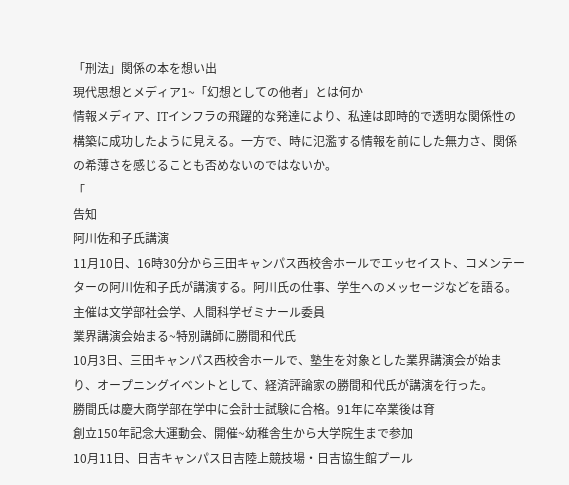「刑法」関係の本を想い出
現代思想とメディア1~「幻想としての他者」とは何か
情報メディア、ITインフラの飛躍的な発達により、私達は即時的で透明な関係性の構築に成功したように見える。一方で、時に氾濫する情報を前にした無力さ、関係の希薄さを感じることも否めないのではないか。
「
告知
阿川佐和子氏講演
11月10日、16時30分から三田キャンパス西校舎ホールでエッセイスト、コメンテーターの阿川佐和子氏が講演する。阿川氏の仕事、学生へのメッセージなどを語る。主催は文学部社会学、人間科学ゼミナール委員
業界講演会始まる~特別講師に勝間和代氏
10月3日、三田キャンパス西校舎ホールで、塾生を対象とした業界講演会が始まり、オープニングイベントとして、経済評論家の勝間和代氏が講演を行った。
勝間氏は慶大商学部在学中に会計士試験に合格。91年に卒業後は育
創立150年記念大運動会、開催~幼稚舎生から大学院生まで参加
10月11日、日吉キャンパス日吉陸上競技場・日吉協生館プール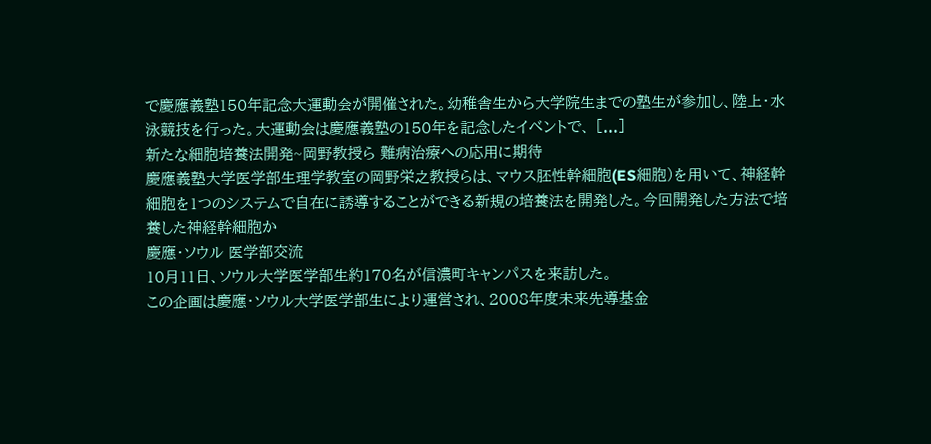で慶應義塾150年記念大運動会が開催された。幼稚舎生から大学院生までの塾生が参加し、陸上・水泳競技を行った。大運動会は慶應義塾の150年を記念したイベントで、 [...]
新たな細胞培養法開発~岡野教授ら 難病治療への応用に期待
慶應義塾大学医学部生理学教室の岡野栄之教授らは、マウス胚性幹細胞(ES細胞)を用いて、神経幹細胞を1つのシステムで自在に誘導することができる新規の培養法を開発した。今回開発した方法で培養した神経幹細胞か
慶應・ソウル 医学部交流
10月11日、ソウル大学医学部生約170名が信濃町キャンパスを来訪した。
この企画は慶應・ソウル大学医学部生により運営され、2008年度未来先導基金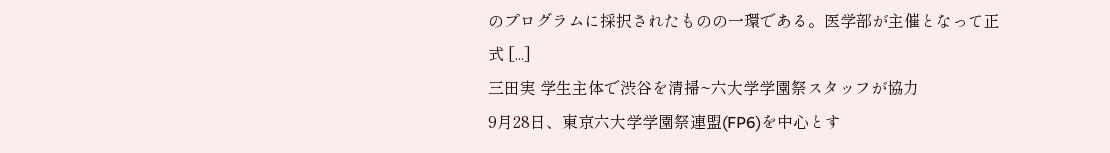のプログラムに採択されたものの一環である。医学部が主催となって正式 [...]
三田実 学生主体で渋谷を清掃~六大学学園祭スタッフが協力
9月28日、東京六大学学園祭連盟(FP6)を中心とす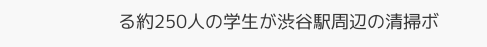る約250人の学生が渋谷駅周辺の清掃ボ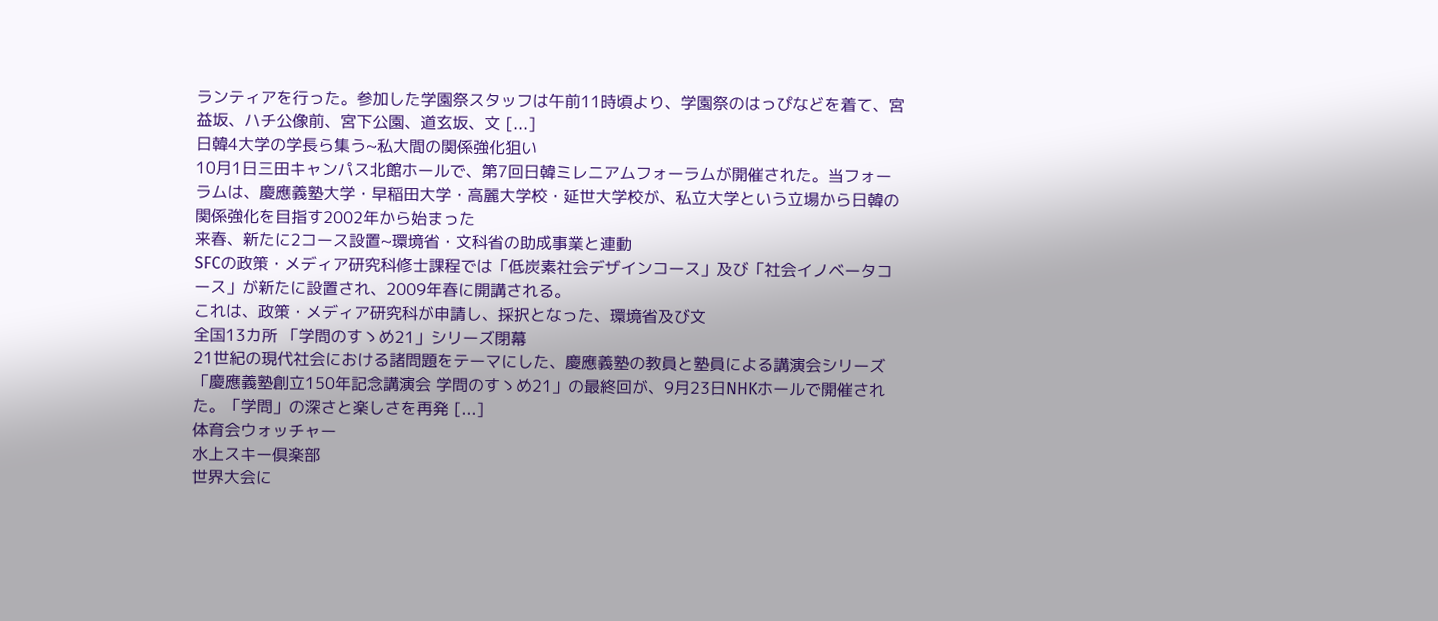ランティアを行った。参加した学園祭スタッフは午前11時頃より、学園祭のはっぴなどを着て、宮益坂、ハチ公像前、宮下公園、道玄坂、文 [...]
日韓4大学の学長ら集う~私大間の関係強化狙い
10月1日三田キャンパス北館ホールで、第7回日韓ミレニアムフォーラムが開催された。当フォーラムは、慶應義塾大学・早稲田大学・高麗大学校・延世大学校が、私立大学という立場から日韓の関係強化を目指す2002年から始まった
来春、新たに2コース設置~環境省・文科省の助成事業と連動
SFCの政策・メディア研究科修士課程では「低炭素社会デザインコース」及び「社会イノベータコース」が新たに設置され、2009年春に開講される。
これは、政策・メディア研究科が申請し、採択となった、環境省及び文
全国13カ所 「学問のすゝめ21」シリーズ閉幕
21世紀の現代社会における諸問題をテーマにした、慶應義塾の教員と塾員による講演会シリーズ「慶應義塾創立150年記念講演会 学問のすゝめ21」の最終回が、9月23日NHKホールで開催された。「学問」の深さと楽しさを再発 [...]
体育会ウォッチャー
水上スキー倶楽部
世界大会に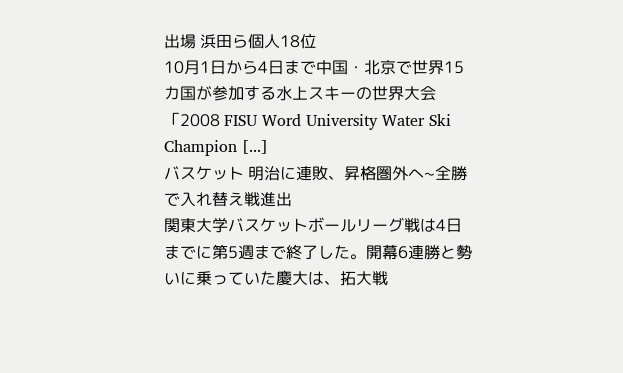出場 浜田ら個人18位
10月1日から4日まで中国・北京で世界15カ国が参加する水上スキーの世界大会「2008 FISU Word University Water Ski Champion [...]
バスケット 明治に連敗、昇格圏外へ~全勝で入れ替え戦進出
関東大学バスケットボールリーグ戦は4日までに第5週まで終了した。開幕6連勝と勢いに乗っていた慶大は、拓大戦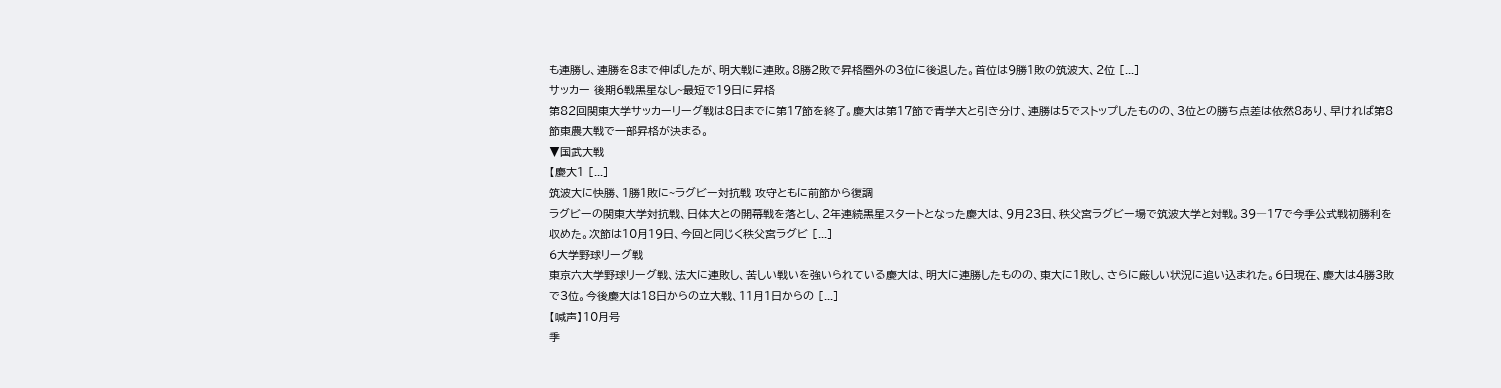も連勝し、連勝を8まで伸ばしたが、明大戦に連敗。8勝2敗で昇格圏外の3位に後退した。首位は9勝1敗の筑波大、2位 [...]
サッカー 後期6戦黒星なし~最短で19日に昇格
第82回関東大学サッカーリーグ戦は8日までに第17節を終了。慶大は第17節で青学大と引き分け、連勝は5でストップしたものの、3位との勝ち点差は依然8あり、早ければ第8節東農大戦で一部昇格が決まる。
▼国武大戦
【慶大1 [...]
筑波大に快勝、1勝1敗に~ラグビー対抗戦 攻守ともに前節から復調
ラグビーの関東大学対抗戦、日体大との開幕戦を落とし、2年連続黒星スタートとなった慶大は、9月23日、秩父宮ラグビー場で筑波大学と対戦。39―17で今季公式戦初勝利を収めた。次節は10月19日、今回と同じく秩父宮ラグビ [...]
6大学野球リーグ戦
東京六大学野球リーグ戦、法大に連敗し、苦しい戦いを強いられている慶大は、明大に連勝したものの、東大に1敗し、さらに厳しい状況に追い込まれた。6日現在、慶大は4勝3敗で3位。今後慶大は18日からの立大戦、11月1日からの [...]
【喊声】10月号
季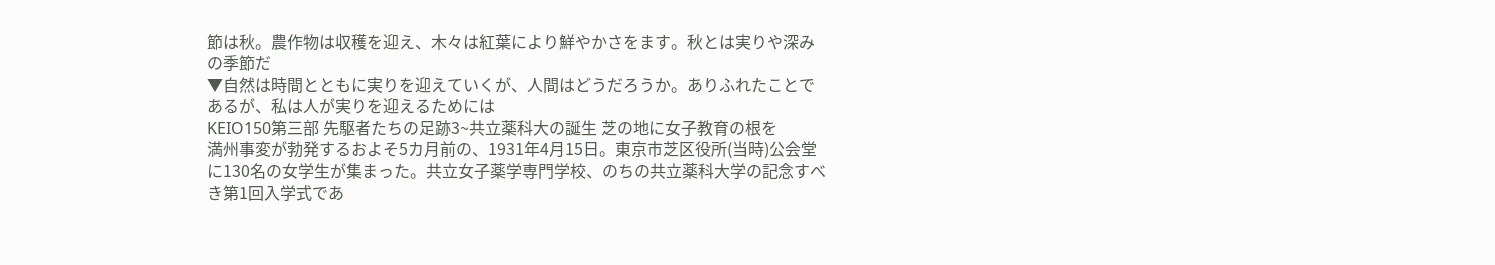節は秋。農作物は収穫を迎え、木々は紅葉により鮮やかさをます。秋とは実りや深みの季節だ
▼自然は時間とともに実りを迎えていくが、人間はどうだろうか。ありふれたことであるが、私は人が実りを迎えるためには
KEIO150第三部 先駆者たちの足跡3~共立薬科大の誕生 芝の地に女子教育の根を
満州事変が勃発するおよそ5カ月前の、1931年4月15日。東京市芝区役所(当時)公会堂に130名の女学生が集まった。共立女子薬学専門学校、のちの共立薬科大学の記念すべき第1回入学式であ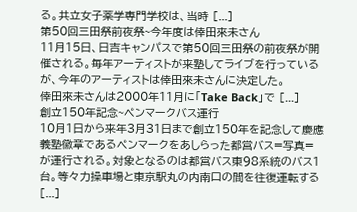る。共立女子薬学専門学校は、当時 [...]
第50回三田祭前夜祭~今年度は倖田來未さん
11月15日、日吉キャンパスで第50回三田祭の前夜祭が開催される。毎年アーティストが来塾してライブを行っているが、今年のアーティストは倖田來未さんに決定した。
倖田來未さんは2000年11月に「Take Back」で [...]
創立150年記念~ペンマークバス運行
10月1日から来年3月31日まで創立150年を記念して慶應義塾徽章であるペンマークをあしらった都営バス=写真=が運行される。対象となるのは都営バス東98系統のバス1台。等々力操車場と東京駅丸の内南口の間を往復運転する [...]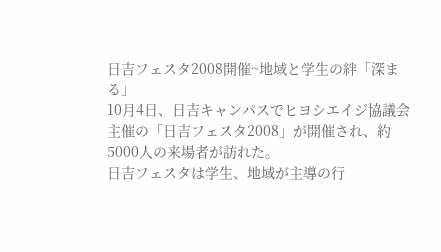日吉フェスタ2008開催~地域と学生の絆「深まる」
10月4日、日吉キャンパスでヒヨシエイジ協議会主催の「日吉フェスタ2008」が開催され、約5000人の来場者が訪れた。
日吉フェスタは学生、地域が主導の行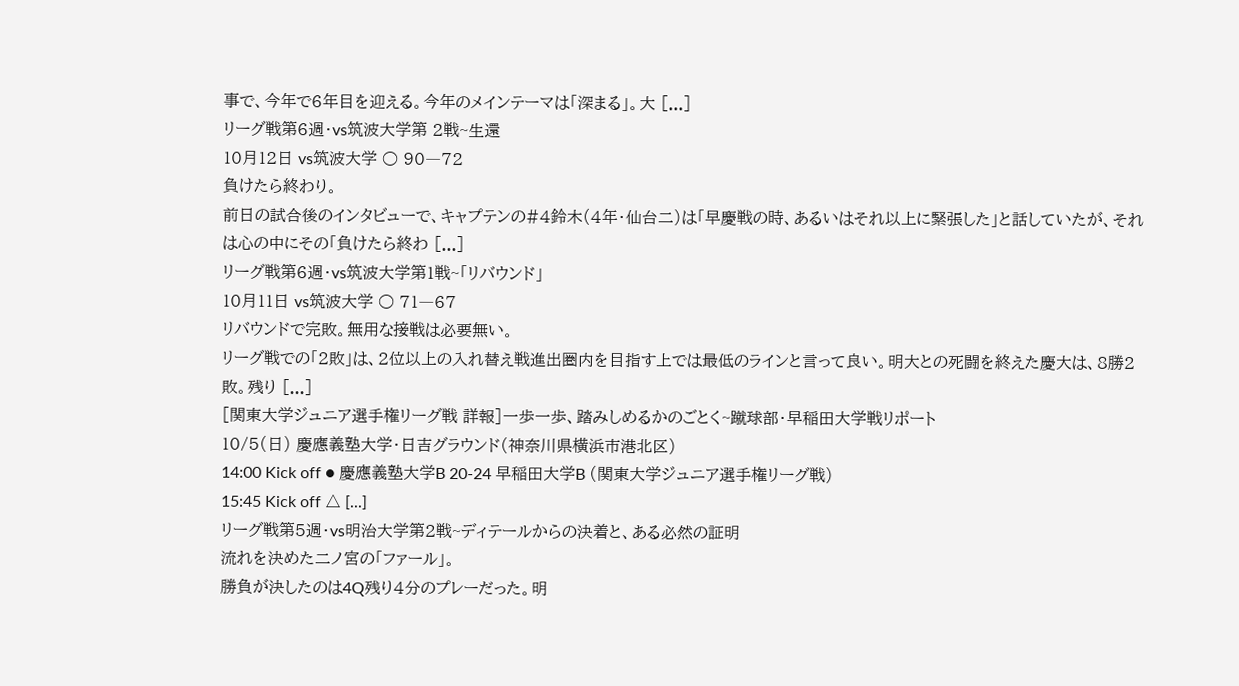事で、今年で6年目を迎える。今年のメインテーマは「深まる」。大 [...]
リーグ戦第6週・vs筑波大学第 2戦~生還
10月12日 vs筑波大学 ○ 90―72
負けたら終わり。
前日の試合後のインタビューで、キャプテンの#4鈴木(4年・仙台二)は「早慶戦の時、あるいはそれ以上に緊張した」と話していたが、それは心の中にその「負けたら終わ [...]
リーグ戦第6週・vs筑波大学第1戦~「リバウンド」
10月11日 vs筑波大学 ○ 71―67
リバウンドで完敗。無用な接戦は必要無い。
リーグ戦での「2敗」は、2位以上の入れ替え戦進出圏内を目指す上では最低のラインと言って良い。明大との死闘を終えた慶大は、8勝2敗。残り [...]
[関東大学ジュニア選手権リーグ戦 詳報]一歩一歩、踏みしめるかのごとく~蹴球部・早稲田大学戦リポート
10/5(日) 慶應義塾大学・日吉グラウンド(神奈川県横浜市港北区)
14:00 Kick off ● 慶應義塾大学B 20-24 早稲田大学B (関東大学ジュニア選手権リーグ戦)
15:45 Kick off △ [...]
リーグ戦第5週・vs明治大学第2戦~ディテールからの決着と、ある必然の証明
流れを決めた二ノ宮の「ファール」。
勝負が決したのは4Q残り4分のプレーだった。明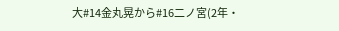大#14金丸晃から#16二ノ宮(2年・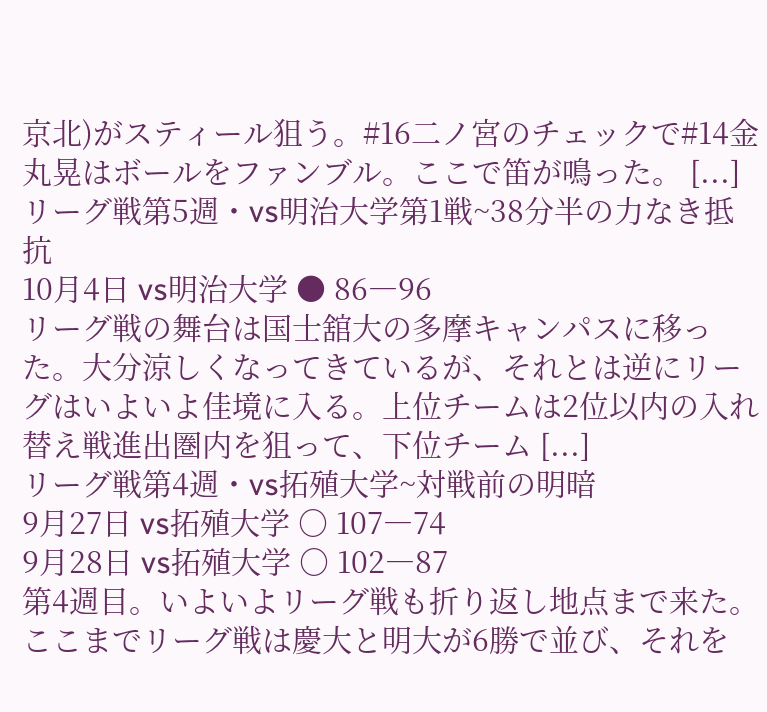京北)がスティール狙う。#16二ノ宮のチェックで#14金丸晃はボールをファンブル。ここで笛が鳴った。 [...]
リーグ戦第5週・vs明治大学第1戦~38分半の力なき抵抗
10月4日 vs明治大学 ● 86―96
リーグ戦の舞台は国士舘大の多摩キャンパスに移った。大分涼しくなってきているが、それとは逆にリーグはいよいよ佳境に入る。上位チームは2位以内の入れ替え戦進出圏内を狙って、下位チーム [...]
リーグ戦第4週・vs拓殖大学~対戦前の明暗
9月27日 vs拓殖大学 ○ 107―74
9月28日 vs拓殖大学 ○ 102―87
第4週目。いよいよリーグ戦も折り返し地点まで来た。ここまでリーグ戦は慶大と明大が6勝で並び、それを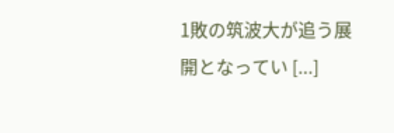1敗の筑波大が追う展開となってい [...]